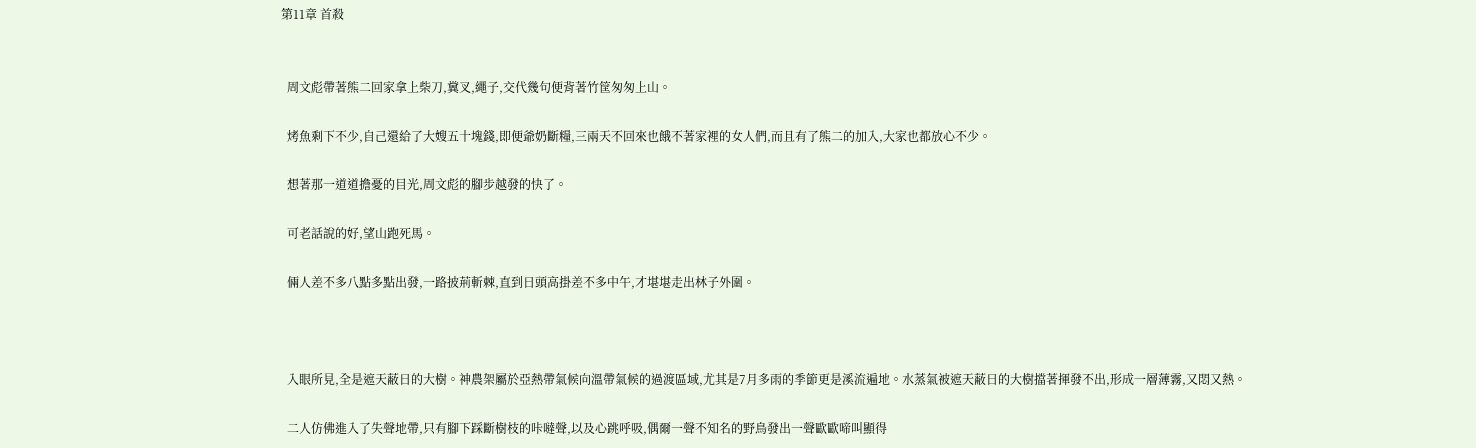第11章 首殺


  周文彪帶著熊二回家拿上柴刀,糞叉,繩子,交代幾句便背著竹筐匆匆上山。

  烤魚剩下不少,自己還給了大嫂五十塊錢,即便爺奶斷糧,三兩天不回來也餓不著家裡的女人們,而且有了熊二的加入,大家也都放心不少。

  想著那一道道擔憂的目光,周文彪的腳步越發的快了。

  可老話說的好,望山跑死馬。

  倆人差不多八點多點出發,一路披荊斬棘,直到日頭高掛差不多中午,才堪堪走出林子外圍。



  入眼所見,全是遮天蔽日的大樹。神農架屬於亞熱帶氣候向溫帶氣候的過渡區域,尤其是7月多雨的季節更是溪流遍地。水蒸氣被遮天蔽日的大樹擋著揮發不出,形成一層薄霧,又悶又熱。

  二人仿佛進入了失聲地帶,只有腳下踩斷樹枝的咔噠聲,以及心跳呼吸,偶爾一聲不知名的野鳥發出一聲歐歐啼叫顯得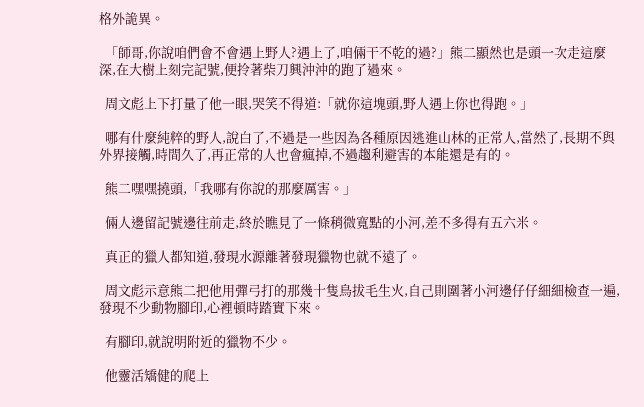格外詭異。

  「師哥,你說咱們會不會遇上野人?遇上了,咱倆干不乾的過?」熊二顯然也是頭一次走這麼深,在大樹上刻完記號,便拎著柴刀興沖沖的跑了過來。

  周文彪上下打量了他一眼,哭笑不得道:「就你這塊頭,野人遇上你也得跑。」

  哪有什麼純粹的野人,說白了,不過是一些因為各種原因逃進山林的正常人,當然了,長期不與外界接觸,時間久了,再正常的人也會瘋掉,不過趨利避害的本能還是有的。

  熊二嘿嘿撓頭,「我哪有你說的那麼厲害。」

  倆人邊留記號邊往前走,終於瞧見了一條稍微寬點的小河,差不多得有五六米。

  真正的獵人都知道,發現水源離著發現獵物也就不遠了。

  周文彪示意熊二把他用彈弓打的那幾十隻鳥拔毛生火,自己則圍著小河邊仔仔細細檢查一遍,發現不少動物腳印,心裡頓時踏實下來。

  有腳印,就說明附近的獵物不少。

  他靈活矯健的爬上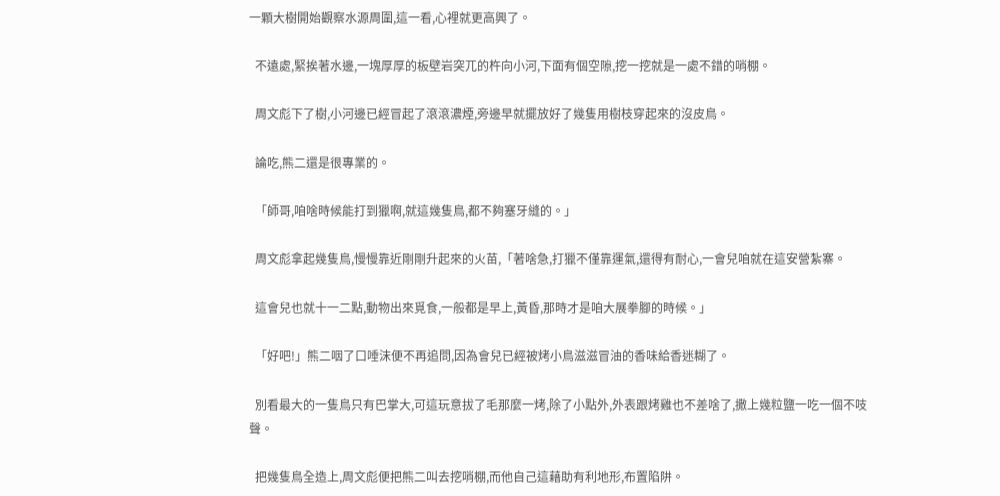一顆大樹開始觀察水源周圍,這一看,心裡就更高興了。

  不遠處,緊挨著水邊,一塊厚厚的板壁岩突兀的杵向小河,下面有個空隙,挖一挖就是一處不錯的哨棚。

  周文彪下了樹,小河邊已經冒起了滾滾濃煙,旁邊早就擺放好了幾隻用樹枝穿起來的沒皮鳥。

  論吃,熊二還是很專業的。

  「師哥,咱啥時候能打到獵啊,就這幾隻鳥,都不夠塞牙縫的。」

  周文彪拿起幾隻鳥,慢慢靠近剛剛升起來的火苗,「著啥急,打獵不僅靠運氣,還得有耐心,一會兒咱就在這安營紮寨。

  這會兒也就十一二點,動物出來覓食,一般都是早上,黃昏,那時才是咱大展拳腳的時候。」

  「好吧!」熊二咽了口唾沫便不再追問,因為會兒已經被烤小鳥滋滋冒油的香味給香迷糊了。

  別看最大的一隻鳥只有巴掌大,可這玩意拔了毛那麼一烤,除了小點外,外表跟烤雞也不差啥了,撒上幾粒鹽一吃一個不吱聲。

  把幾隻鳥全造上,周文彪便把熊二叫去挖哨棚,而他自己這藉助有利地形,布置陷阱。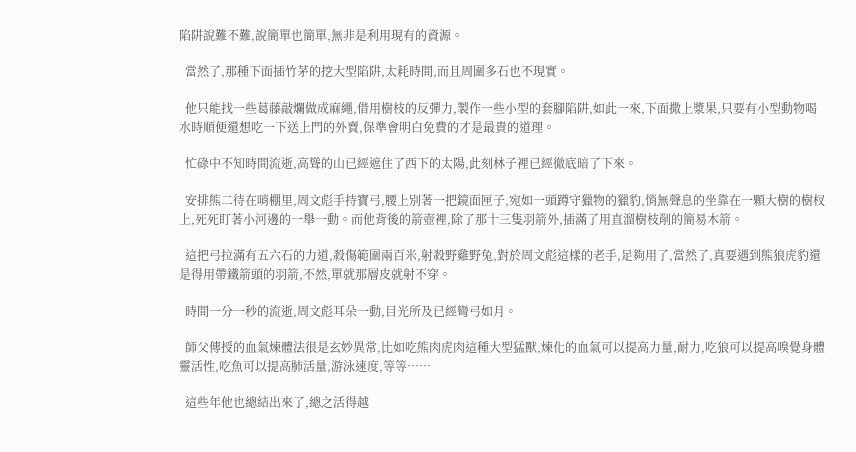陷阱說難不難,說簡單也簡單,無非是利用現有的資源。

  當然了,那種下面插竹茅的挖大型陷阱,太耗時間,而且周圍多石也不現實。

  他只能找一些葛藤敲爛做成麻繩,借用樹枝的反彈力,製作一些小型的套腳陷阱,如此一來,下面撒上漿果,只要有小型動物喝水時順便還想吃一下送上門的外賣,保準會明白免費的才是最貴的道理。

  忙碌中不知時間流逝,高聳的山已經遮住了西下的太陽,此刻林子裡已經徹底暗了下來。

  安排熊二待在哨棚里,周文彪手持寶弓,腰上別著一把鏡面匣子,宛如一頭蹲守獵物的獵豹,悄無聲息的坐靠在一顆大樹的樹杈上,死死盯著小河邊的一舉一動。而他背後的箭壺裡,除了那十三隻羽箭外,插滿了用直溜樹枝削的簡易木箭。

  這把弓拉滿有五六石的力道,殺傷範圍兩百米,射殺野雞野兔,對於周文彪這樣的老手,足夠用了,當然了,真要遇到熊狼虎豹還是得用帶鐵箭頭的羽箭,不然,單就那層皮就射不穿。

  時間一分一秒的流逝,周文彪耳朵一動,目光所及已經彎弓如月。

  師父傳授的血氣煉體法很是玄妙異常,比如吃熊肉虎肉這種大型猛獸,煉化的血氣可以提高力量,耐力,吃狼可以提高嗅覺身體靈活性,吃魚可以提高肺活量,游泳速度,等等……

  這些年他也總結出來了,總之活得越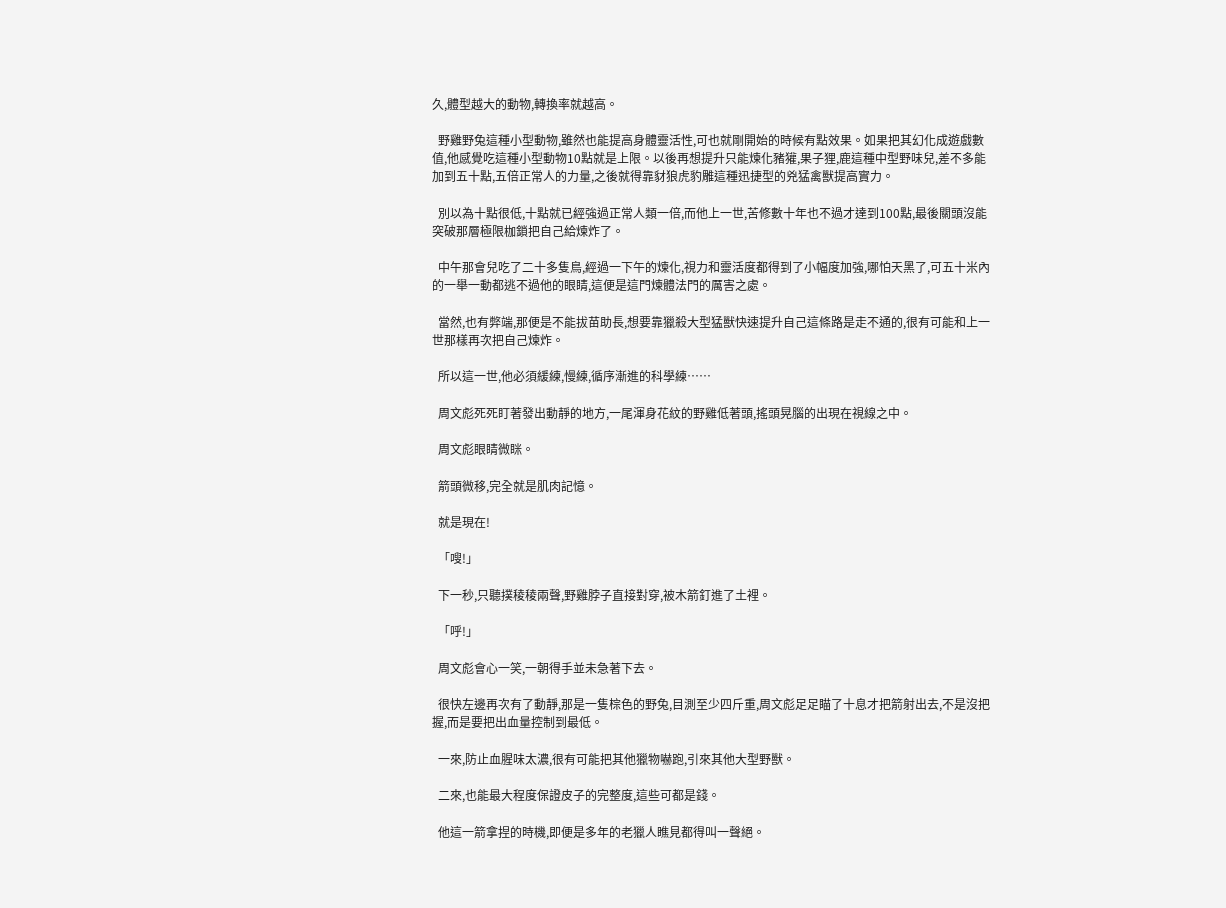久,體型越大的動物,轉換率就越高。

  野雞野兔這種小型動物,雖然也能提高身體靈活性,可也就剛開始的時候有點效果。如果把其幻化成遊戲數值,他感覺吃這種小型動物10點就是上限。以後再想提升只能煉化豬獾,果子狸,鹿這種中型野味兒,差不多能加到五十點,五倍正常人的力量,之後就得靠豺狼虎豹雕這種迅捷型的兇猛禽獸提高實力。

  別以為十點很低,十點就已經強過正常人類一倍,而他上一世,苦修數十年也不過才達到100點,最後關頭沒能突破那層極限枷鎖把自己給煉炸了。

  中午那會兒吃了二十多隻鳥,經過一下午的煉化,視力和靈活度都得到了小幅度加強,哪怕天黑了,可五十米內的一舉一動都逃不過他的眼睛,這便是這門煉體法門的厲害之處。

  當然,也有弊端,那便是不能拔苗助長,想要靠獵殺大型猛獸快速提升自己這條路是走不通的,很有可能和上一世那樣再次把自己煉炸。

  所以這一世,他必須緩練,慢練,循序漸進的科學練……

  周文彪死死盯著發出動靜的地方,一尾渾身花紋的野雞低著頭,搖頭晃腦的出現在視線之中。

  周文彪眼睛微眯。

  箭頭微移,完全就是肌肉記憶。

  就是現在!

  「嗖!」

  下一秒,只聽撲稜稜兩聲,野雞脖子直接對穿,被木箭釘進了土裡。

  「呼!」

  周文彪會心一笑,一朝得手並未急著下去。

  很快左邊再次有了動靜,那是一隻棕色的野兔,目測至少四斤重,周文彪足足瞄了十息才把箭射出去,不是沒把握,而是要把出血量控制到最低。

  一來,防止血腥味太濃,很有可能把其他獵物嚇跑,引來其他大型野獸。

  二來,也能最大程度保證皮子的完整度,這些可都是錢。

  他這一箭拿捏的時機,即便是多年的老獵人瞧見都得叫一聲絕。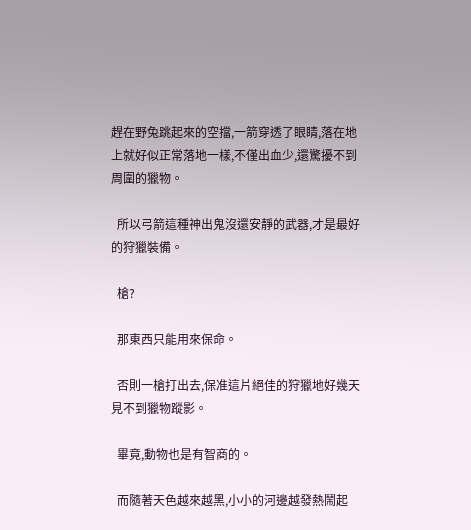趕在野兔跳起來的空擋,一箭穿透了眼睛,落在地上就好似正常落地一樣,不僅出血少,還驚擾不到周圍的獵物。

  所以弓箭這種神出鬼沒還安靜的武器,才是最好的狩獵裝備。

  槍?

  那東西只能用來保命。

  否則一槍打出去,保准這片絕佳的狩獵地好幾天見不到獵物蹤影。

  畢竟,動物也是有智商的。

  而隨著天色越來越黑,小小的河邊越發熱鬧起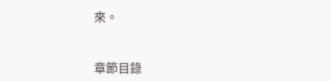來。


章節目錄